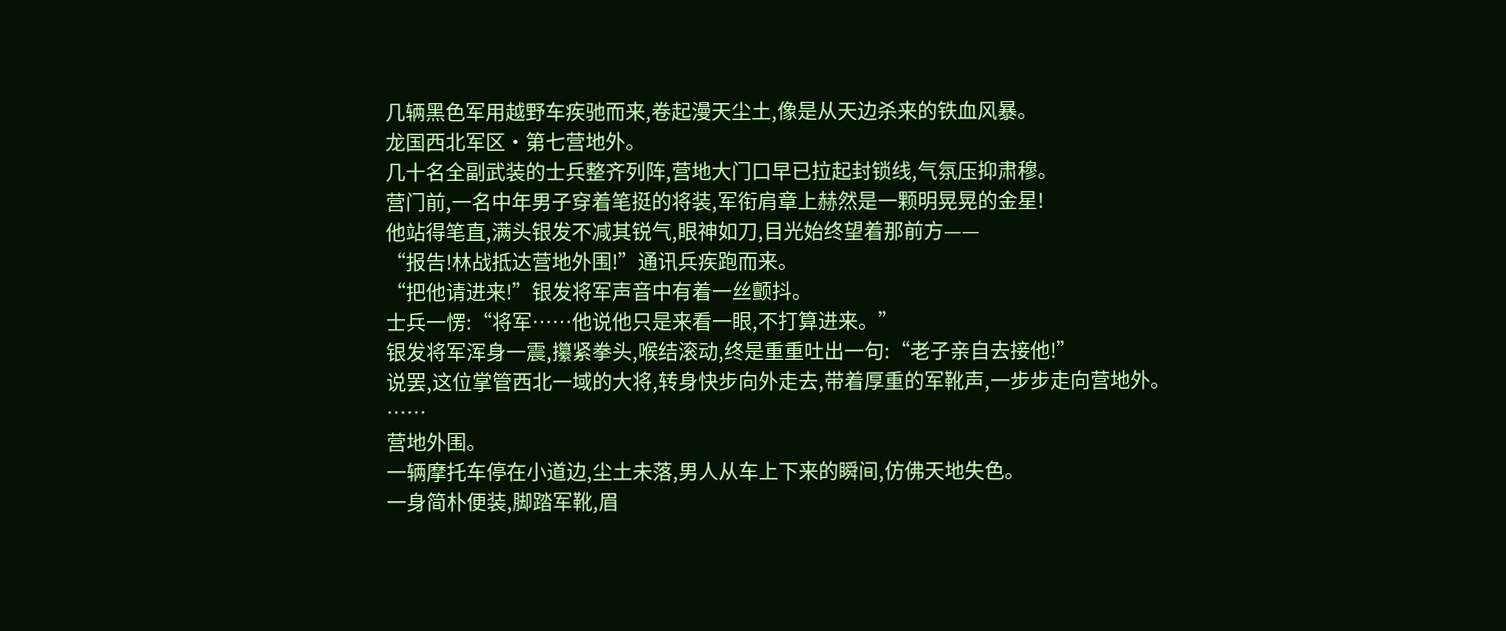几辆黑色军用越野车疾驰而来,卷起漫天尘土,像是从天边杀来的铁血风暴。
龙国西北军区·第七营地外。
几十名全副武装的士兵整齐列阵,营地大门口早已拉起封锁线,气氛压抑肃穆。
营门前,一名中年男子穿着笔挺的将装,军衔肩章上赫然是一颗明晃晃的金星!
他站得笔直,满头银发不减其锐气,眼神如刀,目光始终望着那前方——
“报告!林战抵达营地外围!”通讯兵疾跑而来。
“把他请进来!”银发将军声音中有着一丝颤抖。
士兵一愣:“将军……他说他只是来看一眼,不打算进来。”
银发将军浑身一震,攥紧拳头,喉结滚动,终是重重吐出一句:“老子亲自去接他!”
说罢,这位掌管西北一域的大将,转身快步向外走去,带着厚重的军靴声,一步步走向营地外。
……
营地外围。
一辆摩托车停在小道边,尘土未落,男人从车上下来的瞬间,仿佛天地失色。
一身简朴便装,脚踏军靴,眉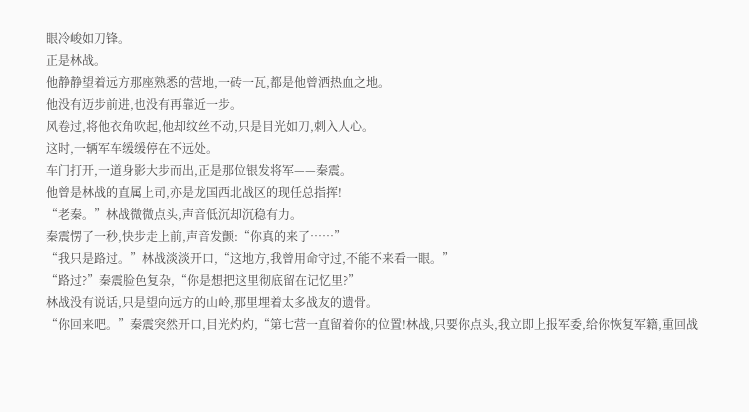眼冷峻如刀锋。
正是林战。
他静静望着远方那座熟悉的营地,一砖一瓦,都是他曾洒热血之地。
他没有迈步前进,也没有再靠近一步。
风卷过,将他衣角吹起,他却纹丝不动,只是目光如刀,刺入人心。
这时,一辆军车缓缓停在不远处。
车门打开,一道身影大步而出,正是那位银发将军——秦震。
他曾是林战的直属上司,亦是龙国西北战区的现任总指挥!
“老秦。”林战微微点头,声音低沉却沉稳有力。
秦震愣了一秒,快步走上前,声音发颤:“你真的来了……”
“我只是路过。”林战淡淡开口,“这地方,我曾用命守过,不能不来看一眼。”
“路过?”秦震脸色复杂,“你是想把这里彻底留在记忆里?”
林战没有说话,只是望向远方的山岭,那里埋着太多战友的遗骨。
“你回来吧。”秦震突然开口,目光灼灼,“第七营一直留着你的位置!林战,只要你点头,我立即上报军委,给你恢复军籍,重回战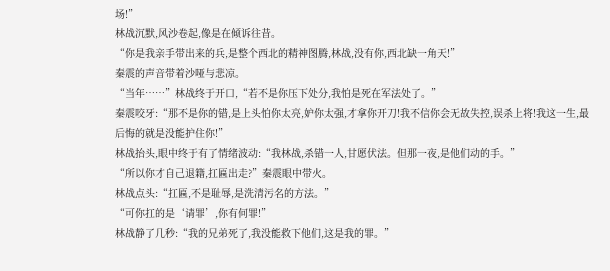场!”
林战沉默,风沙卷起,像是在倾诉往昔。
“你是我亲手带出来的兵,是整个西北的精神图腾,林战,没有你,西北缺一角天!”
秦震的声音带着沙哑与悲凉。
“当年……”林战终于开口,“若不是你压下处分,我怕是死在军法处了。”
秦震咬牙:“那不是你的错,是上头怕你太亮,妒你太强,才拿你开刀!我不信你会无故失控,误杀上将!我这一生,最后悔的就是没能护住你!”
林战抬头,眼中终于有了情绪波动:“我林战,杀错一人,甘愿伏法。但那一夜,是他们动的手。”
“所以你才自己退籍,扛匾出走?”秦震眼中带火。
林战点头:“扛匾,不是耻辱,是洗清污名的方法。”
“可你扛的是‘请罪’,你有何罪!”
林战静了几秒:“我的兄弟死了,我没能救下他们,这是我的罪。”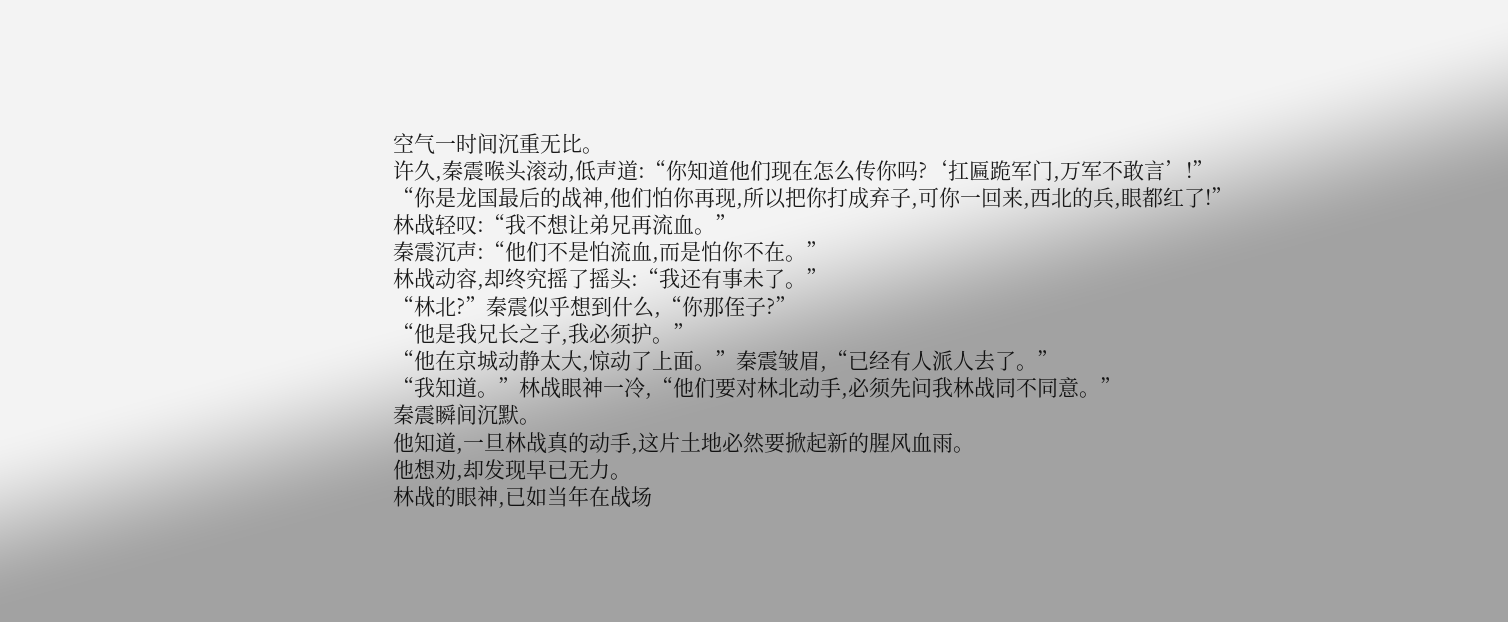空气一时间沉重无比。
许久,秦震喉头滚动,低声道:“你知道他们现在怎么传你吗?‘扛匾跪军门,万军不敢言’!”
“你是龙国最后的战神,他们怕你再现,所以把你打成弃子,可你一回来,西北的兵,眼都红了!”
林战轻叹:“我不想让弟兄再流血。”
秦震沉声:“他们不是怕流血,而是怕你不在。”
林战动容,却终究摇了摇头:“我还有事未了。”
“林北?”秦震似乎想到什么,“你那侄子?”
“他是我兄长之子,我必须护。”
“他在京城动静太大,惊动了上面。”秦震皱眉,“已经有人派人去了。”
“我知道。”林战眼神一冷,“他们要对林北动手,必须先问我林战同不同意。”
秦震瞬间沉默。
他知道,一旦林战真的动手,这片土地必然要掀起新的腥风血雨。
他想劝,却发现早已无力。
林战的眼神,已如当年在战场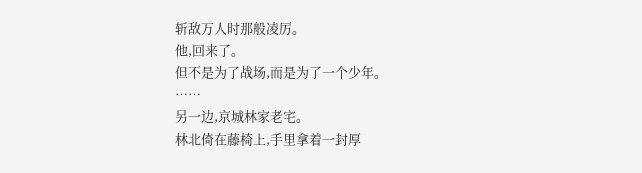斩敌万人时那般凌厉。
他,回来了。
但不是为了战场,而是为了一个少年。
……
另一边,京城林家老宅。
林北倚在藤椅上,手里拿着一封厚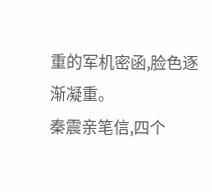重的军机密函,脸色逐渐凝重。
秦震亲笔信,四个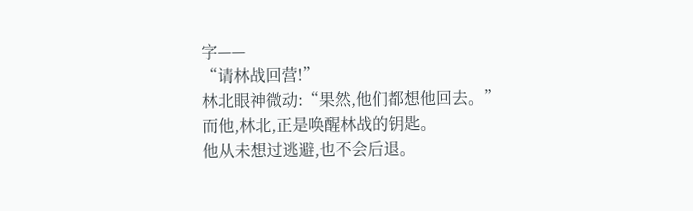字——
“请林战回营!”
林北眼神微动:“果然,他们都想他回去。”
而他,林北,正是唤醒林战的钥匙。
他从未想过逃避,也不会后退。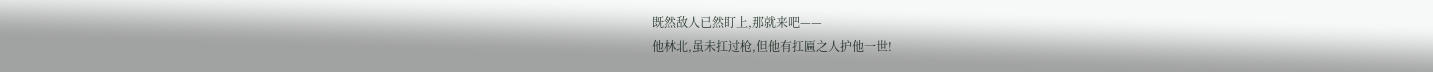既然敌人已然盯上,那就来吧——
他林北,虽未扛过枪,但他有扛匾之人护他一世!